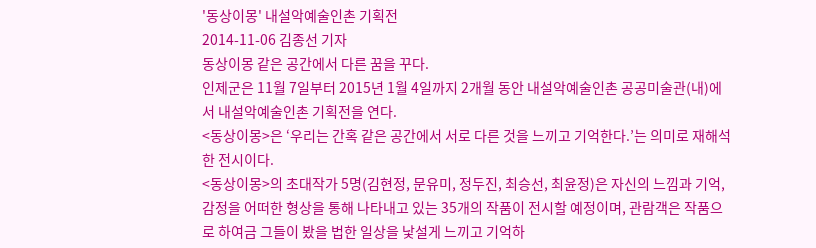'동상이몽' 내설악예술인촌 기획전
2014-11-06 김종선 기자
동상이몽 같은 공간에서 다른 꿈을 꾸다.
인제군은 11월 7일부터 2015년 1월 4일까지 2개월 동안 내설악예술인촌 공공미술관(내)에서 내설악예술인촌 기획전을 연다.
<동상이몽>은 ‘우리는 간혹 같은 공간에서 서로 다른 것을 느끼고 기억한다.’는 의미로 재해석한 전시이다.
<동상이몽>의 초대작가 5명(김현정, 문유미, 정두진, 최승선, 최윤정)은 자신의 느낌과 기억, 감정을 어떠한 형상을 통해 나타내고 있는 35개의 작품이 전시할 예정이며, 관람객은 작품으로 하여금 그들이 봤을 법한 일상을 낯설게 느끼고 기억하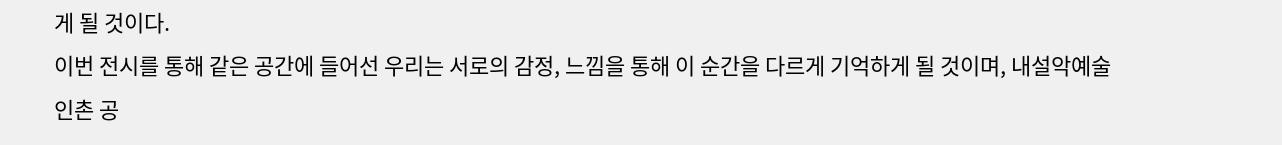게 될 것이다.
이번 전시를 통해 같은 공간에 들어선 우리는 서로의 감정, 느낌을 통해 이 순간을 다르게 기억하게 될 것이며, 내설악예술인촌 공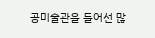공미술관을 들어선 많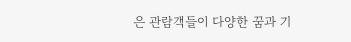은 관람객들이 다양한 꿈과 기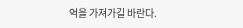억을 가져가길 바란다.